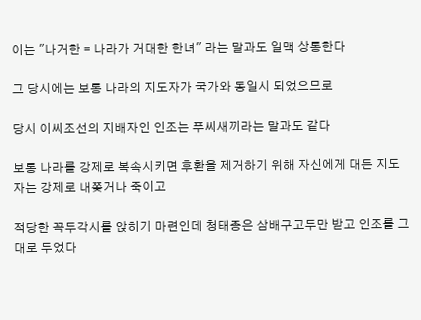이는 "나거한 = 나라가 거대한 한녀" 라는 말과도 일맥 상통한다

그 당시에는 보통 나라의 지도자가 국가와 동일시 되었으므로

당시 이씨조선의 지배자인 인조는 푸씨새끼라는 말과도 같다

보통 나라를 강제로 복속시키면 후환을 제거하기 위해 자신에게 대든 지도자는 강제로 내쫒거나 죽이고

적당한 꼭두각시를 앉히기 마련인데 청태종은 삼배구고두만 받고 인조를 그대로 두었다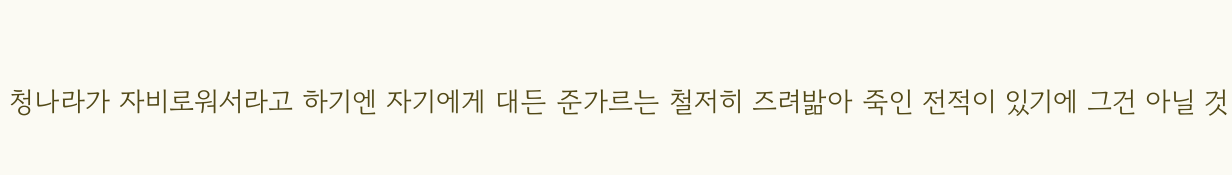청나라가 자비로워서라고 하기엔 자기에게 대든 준가르는 철저히 즈려밞아 죽인 전적이 있기에 그건 아닐 것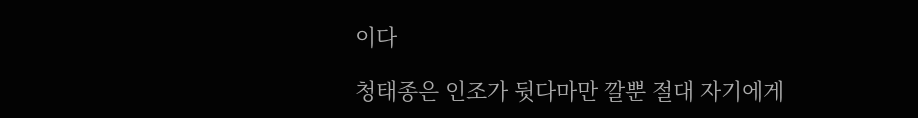이다

청태종은 인조가 뒷다마만 깔뿐 절대 자기에게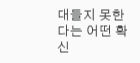대들지 못한다는 어떤 확신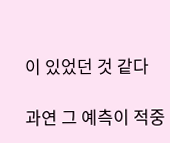이 있었던 것 같다

과연 그 예측이 적중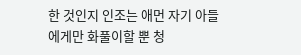한 것인지 인조는 애먼 자기 아들에게만 화풀이할 뿐 청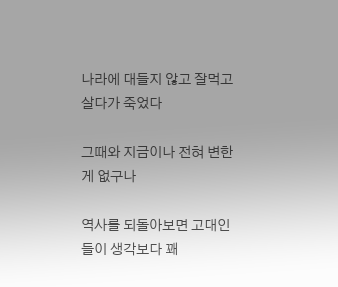나라에 대들지 않고 잘먹고 살다가 죽었다

그때와 지금이나 전혀 변한게 없구나

역사를 되돌아보면 고대인들이 생각보다 꽤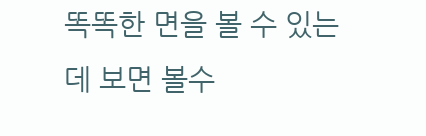똑똑한 면을 볼 수 있는데 보면 볼수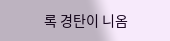록 경탄이 니옴